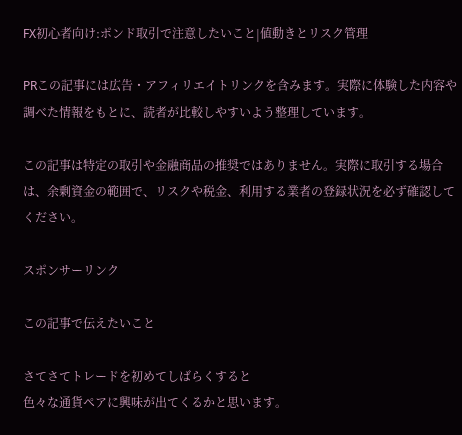FX初心者向け:ポンド取引で注意したいこと|値動きとリスク管理

PRこの記事には広告・アフィリエイトリンクを含みます。実際に体験した内容や調べた情報をもとに、読者が比較しやすいよう整理しています。

この記事は特定の取引や金融商品の推奨ではありません。実際に取引する場合は、余剰資金の範囲で、リスクや税金、利用する業者の登録状況を必ず確認してください。

スポンサーリンク

この記事で伝えたいこと

さてさてトレードを初めてしばらくすると
色々な通貨ペアに興味が出てくるかと思います。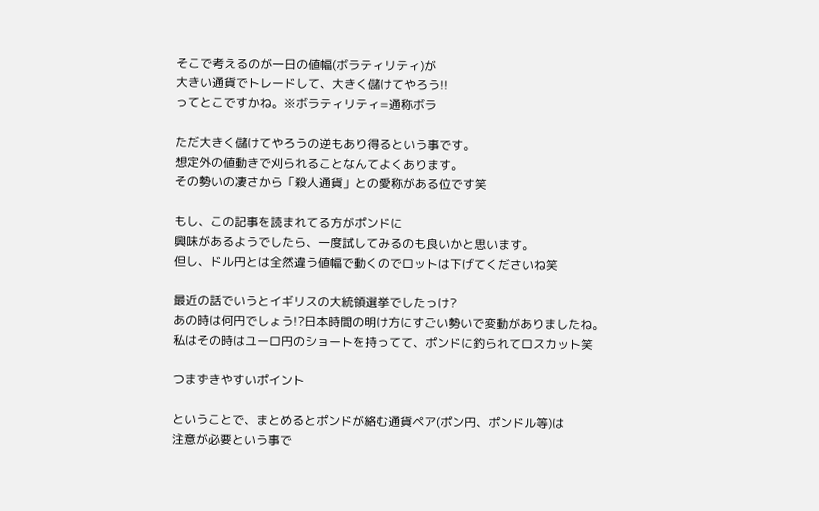そこで考えるのが一日の値幅(ボラティリティ)が
大きい通貨でトレードして、大きく儲けてやろう!!
ってとこですかね。※ボラティリティ=通称ボラ

ただ大きく儲けてやろうの逆もあり得るという事です。
想定外の値動きで刈られることなんてよくあります。
その勢いの凄さから「殺人通貨」との愛称がある位です笑

もし、この記事を読まれてる方がポンドに
興味があるようでしたら、一度試してみるのも良いかと思います。
但し、ドル円とは全然違う値幅で動くのでロットは下げてくださいね笑

最近の話でいうとイギリスの大統領選挙でしたっけ?
あの時は何円でしょう!?日本時間の明け方にすごい勢いで変動がありましたね。
私はその時はユーロ円のショートを持ってて、ポンドに釣られてロスカット笑

つまずきやすいポイント

ということで、まとめるとポンドが絡む通貨ペア(ポン円、ポンドル等)は
注意が必要という事で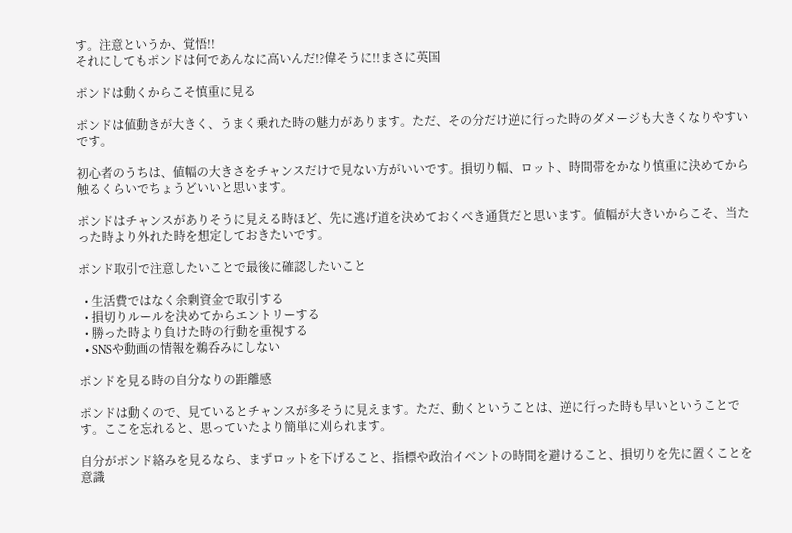す。注意というか、覚悟!!
それにしてもポンドは何であんなに高いんだ!?偉そうに!!まさに英国

ポンドは動くからこそ慎重に見る

ポンドは値動きが大きく、うまく乗れた時の魅力があります。ただ、その分だけ逆に行った時のダメージも大きくなりやすいです。

初心者のうちは、値幅の大きさをチャンスだけで見ない方がいいです。損切り幅、ロット、時間帯をかなり慎重に決めてから触るくらいでちょうどいいと思います。

ポンドはチャンスがありそうに見える時ほど、先に逃げ道を決めておくべき通貨だと思います。値幅が大きいからこそ、当たった時より外れた時を想定しておきたいです。

ポンド取引で注意したいことで最後に確認したいこと

  • 生活費ではなく余剰資金で取引する
  • 損切りルールを決めてからエントリーする
  • 勝った時より負けた時の行動を重視する
  • SNSや動画の情報を鵜呑みにしない

ポンドを見る時の自分なりの距離感

ポンドは動くので、見ているとチャンスが多そうに見えます。ただ、動くということは、逆に行った時も早いということです。ここを忘れると、思っていたより簡単に刈られます。

自分がポンド絡みを見るなら、まずロットを下げること、指標や政治イベントの時間を避けること、損切りを先に置くことを意識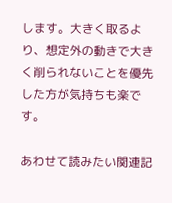します。大きく取るより、想定外の動きで大きく削られないことを優先した方が気持ちも楽です。

あわせて読みたい関連記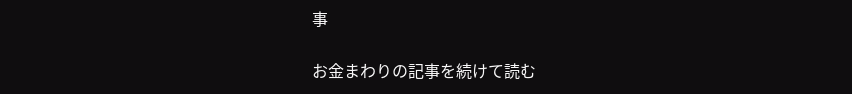事

お金まわりの記事を続けて読む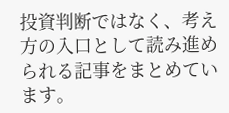投資判断ではなく、考え方の入口として読み進められる記事をまとめています。